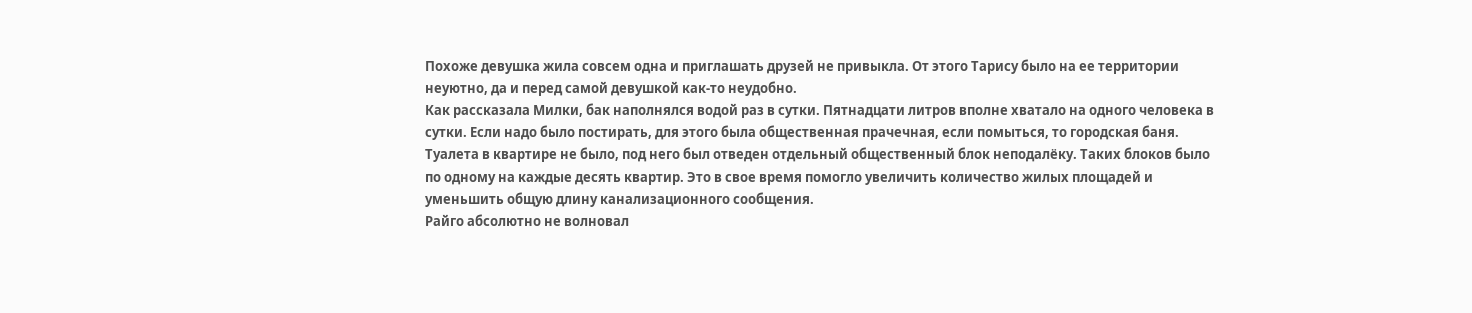Похоже девушка жила совсем одна и приглашать друзей не привыкла. От этого Тарису было на ее территории неуютно, да и перед самой девушкой как-то неудобно.
Как рассказала Милки, бак наполнялся водой раз в сутки. Пятнадцати литров вполне хватало на одного человека в сутки. Если надо было постирать, для этого была общественная прачечная, если помыться, то городская баня. Туалета в квартире не было, под него был отведен отдельный общественный блок неподалёку. Таких блоков было по одному на каждые десять квартир. Это в свое время помогло увеличить количество жилых площадей и уменьшить общую длину канализационного сообщения.
Райго абсолютно не волновал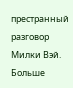престранный разговор Милки Вэй. Больше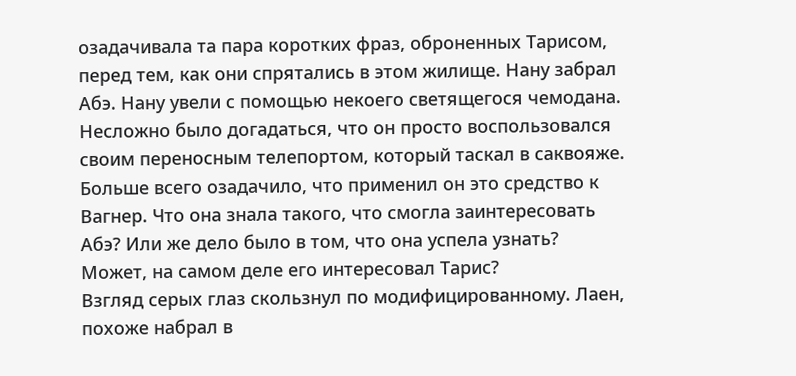озадачивала та пара коротких фраз, оброненных Тарисом, перед тем, как они спрятались в этом жилище. Нану забрал Абэ. Нану увели с помощью некоего светящегося чемодана. Несложно было догадаться, что он просто воспользовался своим переносным телепортом, который таскал в саквояже. Больше всего озадачило, что применил он это средство к Вагнер. Что она знала такого, что смогла заинтересовать Абэ? Или же дело было в том, что она успела узнать?
Может, на самом деле его интересовал Тарис?
Взгляд серых глаз скользнул по модифицированному. Лаен, похоже набрал в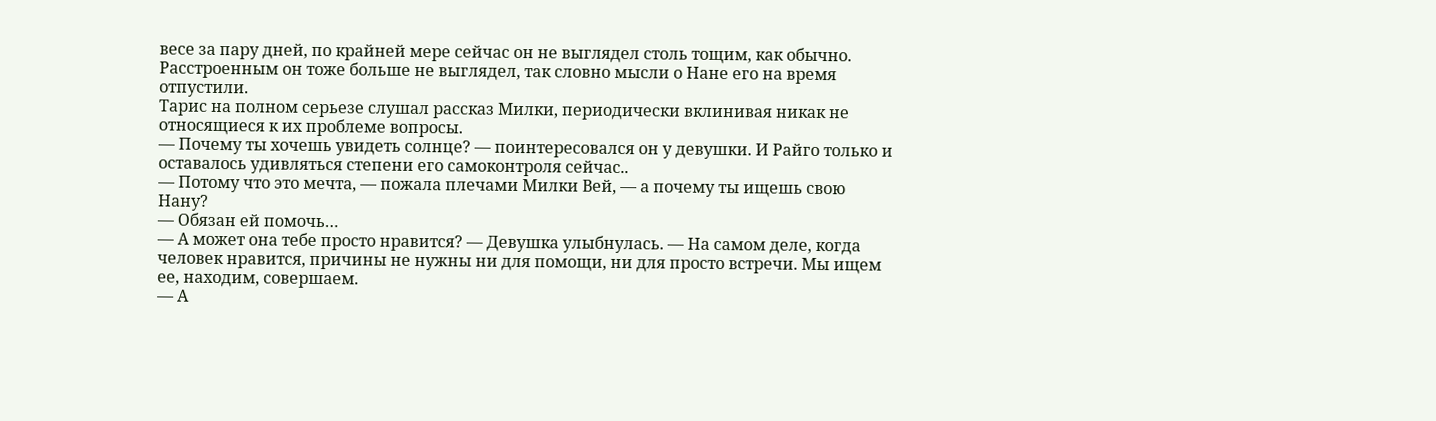весе за пару дней, по крайней мере сейчас он не выглядел столь тощим, как обычно. Расстроенным он тоже больше не выглядел, так словно мысли о Нане его на время отпустили.
Тарис на полном серьезе слушал рассказ Милки, периодически вклинивая никак не относящиеся к их проблеме вопросы.
— Почему ты хочешь увидеть солнце? — поинтересовался он у девушки. И Райго только и оставалось удивляться степени его самоконтроля сейчас..
— Потому что это мечта, — пожала плечами Милки Вей, — а почему ты ищешь свою Нану?
— Обязан ей помочь…
— А может она тебе просто нравится? — Девушка улыбнулась. — На самом деле, когда человек нравится, причины не нужны ни для помощи, ни для просто встречи. Мы ищем ее, находим, совершаем.
— А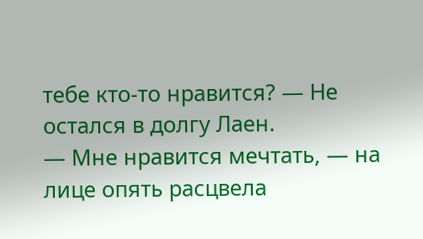тебе кто-то нравится? — Не остался в долгу Лаен.
— Мне нравится мечтать, — на лице опять расцвела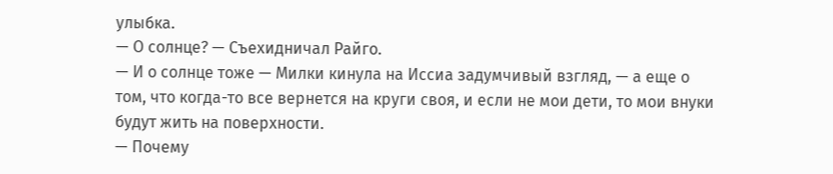улыбка.
— О солнце? — Съехидничал Райго.
— И о солнце тоже — Милки кинула на Иссиа задумчивый взгляд, — а еще о том, что когда-то все вернется на круги своя, и если не мои дети, то мои внуки будут жить на поверхности.
— Почему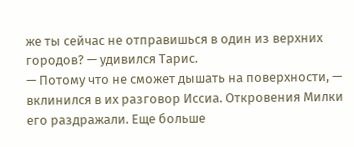же ты сейчас не отправишься в один из верхних городов? — удивился Тарис.
— Потому что не сможет дышать на поверхности, — вклинился в их разговор Иссиа. Откровения Милки его раздражали. Еще больше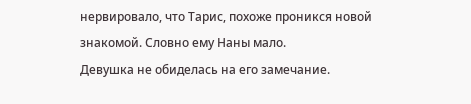нервировало, что Тарис, похоже проникся новой знакомой. Словно ему Наны мало.
Девушка не обиделась на его замечание.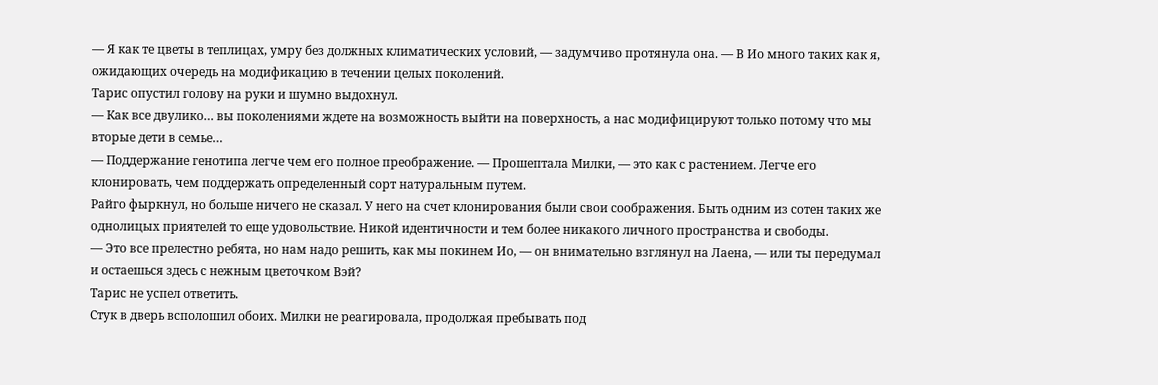— Я как те цветы в теплицах, умру без должных климатических условий, — задумчиво протянула она. — В Ио много таких как я, ожидающих очередь на модификацию в течении целых поколений.
Тарис опустил голову на руки и шумно выдохнул.
— Как все двулико… вы поколениями ждете на возможность выйти на поверхность, а нас модифицируют только потому что мы вторые дети в семье…
— Поддержание генотипа легче чем его полное преображение. — Прошептала Милки, — это как с растением. Легче его клонировать, чем поддержать определенный сорт натуральным путем.
Райго фыркнул, но больше ничего не сказал. У него на счет клонирования были свои соображения. Быть одним из сотен таких же однолицых приятелей то еще удовольствие. Никой идентичности и тем более никакого личного пространства и свободы.
— Это все прелестно ребята, но нам надо решить, как мы покинем Ио, — он внимательно взглянул на Лаена, — или ты передумал и остаешься здесь с нежным цветочком Вэй?
Тарис не успел ответить.
Стук в дверь всполошил обоих. Милки не реагировала, продолжая пребывать под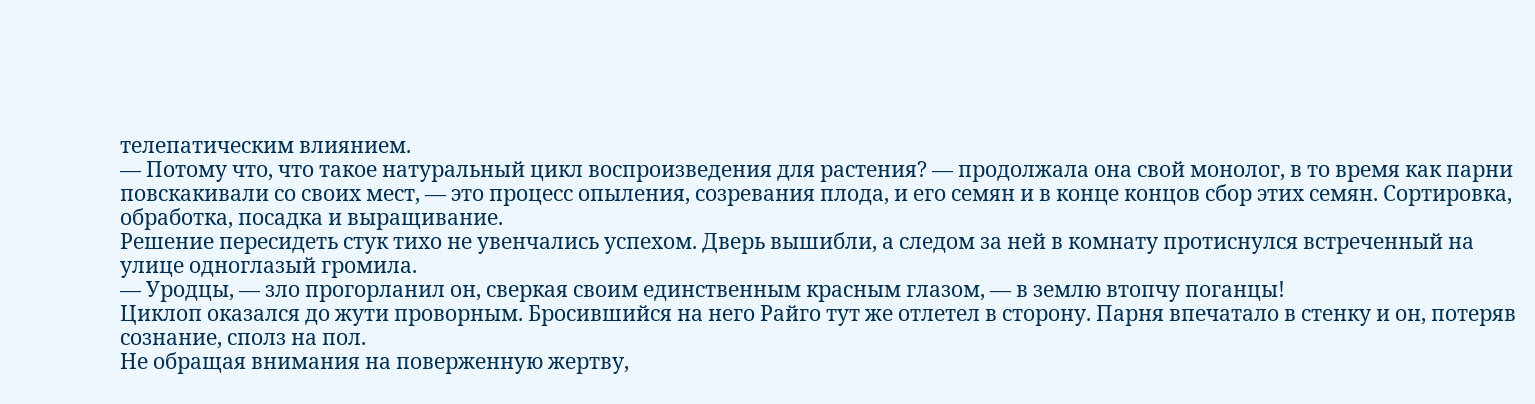телепатическим влиянием.
— Потому что, что такое натуральный цикл воспроизведения для растения? — продолжала она свой монолог, в то время как парни повскакивали со своих мест, — это процесс опыления, созревания плода, и его семян и в конце концов сбор этих семян. Сортировка, обработка, посадка и выращивание.
Решение пересидеть стук тихо не увенчались успехом. Дверь вышибли, а следом за ней в комнату протиснулся встреченный на улице одноглазый громила.
— Уродцы, — зло прогорланил он, сверкая своим единственным красным глазом, — в землю втопчу поганцы!
Циклоп оказался до жути проворным. Бросившийся на него Райго тут же отлетел в сторону. Парня впечатало в стенку и он, потеряв сознание, сполз на пол.
Не обращая внимания на поверженную жертву,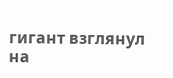гигант взглянул на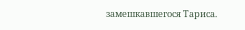замешкавшегося Тариса.